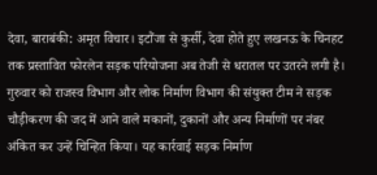देवा, बाराबंकी: अमृत विचार। इटौंजा से कुर्सी, देवा होते हुए लखनऊ के चिनहट तक प्रस्तावित फोरलेन सड़क परियोजना अब तेजी से धरातल पर उतरने लगी है। गुरुवार को राजस्व विभाग और लोक निर्माण विभाग की संयुक्त टीम ने सड़क चौड़ीकरण की जद में आने वाले मकानों, दुकानों और अन्य निर्माणों पर नंबर अंकित कर उन्हें चिन्हित किया। यह कार्रवाई सड़क निर्माण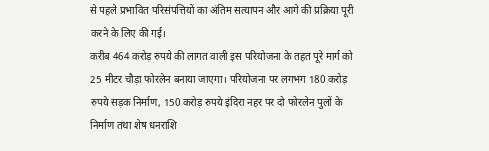से पहले प्रभावित परिसंपत्तियों का अंतिम सत्यापन और आगे की प्रक्रिया पूरी करने के लिए की गई।
करीब 464 करोड़ रुपये की लागत वाली इस परियोजना के तहत पूरे मार्ग को 25 मीटर चौड़ा फोरलेन बनाया जाएगा। परियोजना पर लगभग 180 करोड़ रुपये सड़क निर्माण, 150 करोड़ रुपये इंदिरा नहर पर दो फोरलेन पुलों के निर्माण तथा शेष धनराशि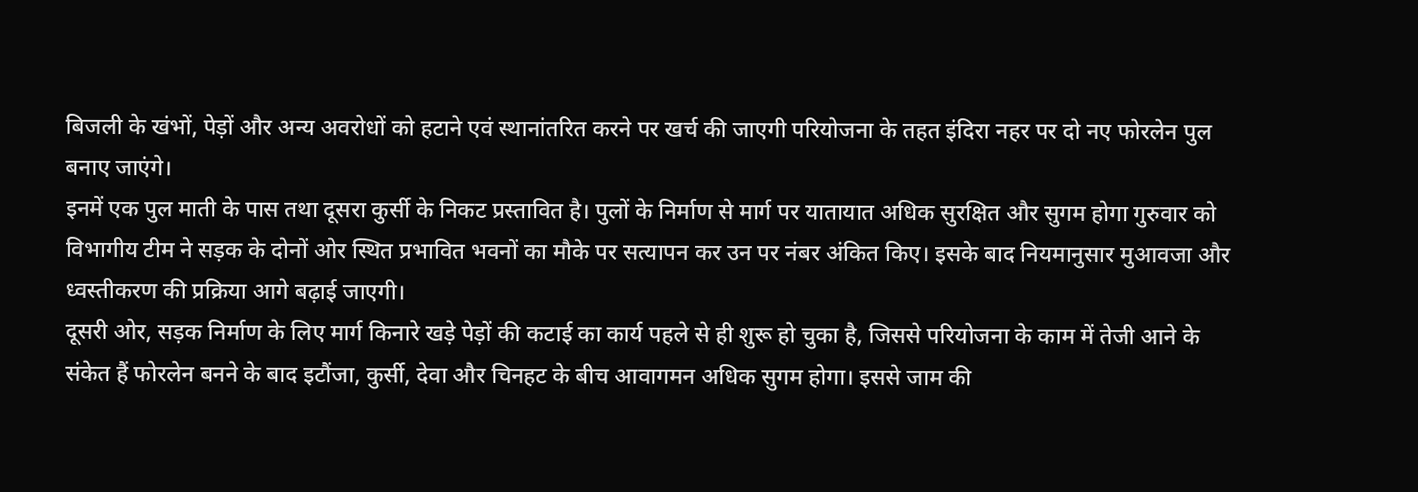बिजली के खंभों, पेड़ों और अन्य अवरोधों को हटाने एवं स्थानांतरित करने पर खर्च की जाएगी परियोजना के तहत इंदिरा नहर पर दो नए फोरलेन पुल बनाए जाएंगे।
इनमें एक पुल माती के पास तथा दूसरा कुर्सी के निकट प्रस्तावित है। पुलों के निर्माण से मार्ग पर यातायात अधिक सुरक्षित और सुगम होगा गुरुवार को विभागीय टीम ने सड़क के दोनों ओर स्थित प्रभावित भवनों का मौके पर सत्यापन कर उन पर नंबर अंकित किए। इसके बाद नियमानुसार मुआवजा और ध्वस्तीकरण की प्रक्रिया आगे बढ़ाई जाएगी।
दूसरी ओर, सड़क निर्माण के लिए मार्ग किनारे खड़े पेड़ों की कटाई का कार्य पहले से ही शुरू हो चुका है, जिससे परियोजना के काम में तेजी आने के संकेत हैं फोरलेन बनने के बाद इटौंजा, कुर्सी, देवा और चिनहट के बीच आवागमन अधिक सुगम होगा। इससे जाम की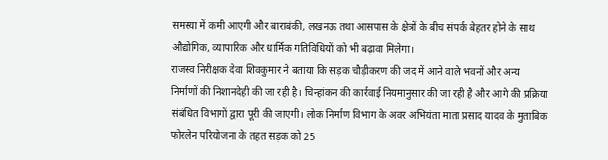समस्या में कमी आएगी और बाराबंकी, लखनऊ तथा आसपास के क्षेत्रों के बीच संपर्क बेहतर होने के साथ औद्योगिक, व्यापारिक और धार्मिक गतिविधियों को भी बढ़ावा मिलेगा।
राजस्व निरीक्षक देवा शिवकुमार ने बताया कि सड़क चौड़ीकरण की जद में आने वाले भवनों और अन्य निर्माणों की निशानदेही की जा रही है। चिन्हांकन की कार्रवाई नियमानुसार की जा रही है और आगे की प्रक्रिया संबंधित विभागों द्वारा पूरी की जाएगी। लोक निर्माण विभाग के अवर अभियंता माता प्रसाद यादव के मुताबिक फोरलेन परियोजना के तहत सड़क को 25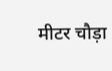मीटर चौड़ा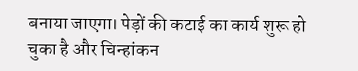बनाया जाएगा। पेड़ों की कटाई का कार्य शुरू हो चुका है और चिन्हांकन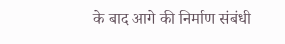के बाद आगे की निर्माण संबंधी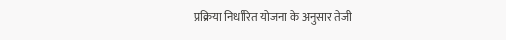प्रक्रिया निर्धारित योजना के अनुसार तेजी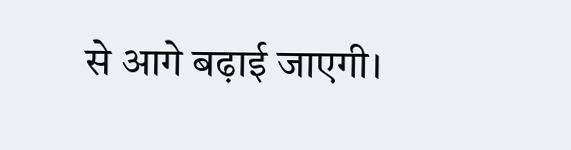से आगे बढ़ाई जाएगी।